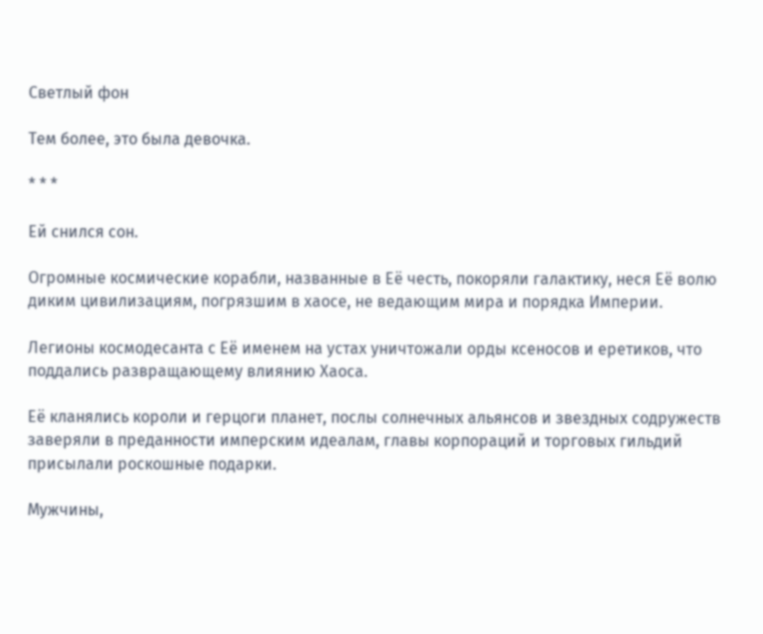Светлый фон

Тем более, это была девочка.

* * *

Ей снился сон.

Огромные космические корабли, названные в Её честь, покоряли галактику, неся Её волю диким цивилизациям, погрязшим в хаосе, не ведающим мира и порядка Империи.

Легионы космодесанта с Её именем на устах уничтожали орды ксеносов и еретиков, что поддались развращающему влиянию Хаоса.

Её кланялись короли и герцоги планет, послы солнечных альянсов и звездных содружеств заверяли в преданности имперским идеалам, главы корпораций и торговых гильдий присылали роскошные подарки.

Мужчины,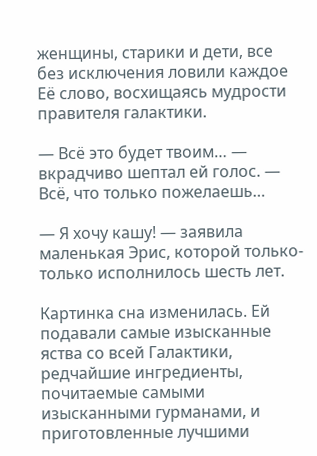женщины, старики и дети, все без исключения ловили каждое Её слово, восхищаясь мудрости правителя галактики.

— Всё это будет твоим… — вкрадчиво шептал ей голос. — Всё, что только пожелаешь…

— Я хочу кашу! — заявила маленькая Эрис, которой только-только исполнилось шесть лет.

Картинка сна изменилась. Ей подавали самые изысканные яства со всей Галактики, редчайшие ингредиенты, почитаемые самыми изысканными гурманами, и приготовленные лучшими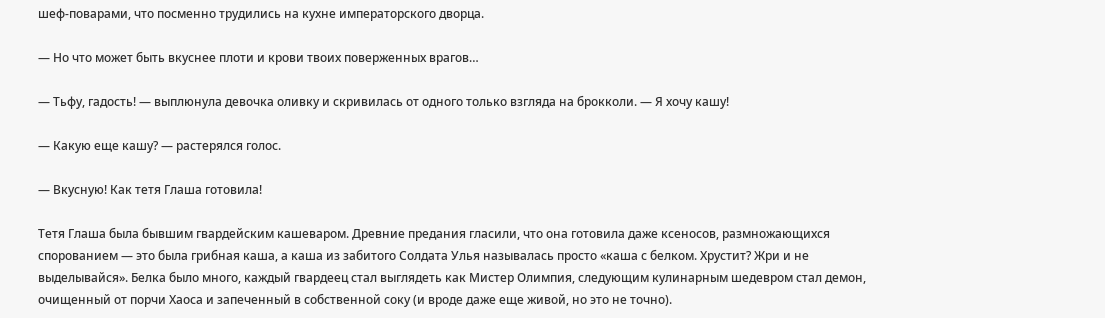шеф-поварами, что посменно трудились на кухне императорского дворца.

— Но что может быть вкуснее плоти и крови твоих поверженных врагов…

— Тьфу, гадость! — выплюнула девочка оливку и скривилась от одного только взгляда на брокколи. — Я хочу кашу!

— Какую еще кашу? — растерялся голос.

— Вкусную! Как тетя Глаша готовила!

Тетя Глаша была бывшим гвардейским кашеваром. Древние предания гласили, что она готовила даже ксеносов, размножающихся спорованием — это была грибная каша, а каша из забитого Солдата Улья называлась просто «каша с белком. Хрустит? Жри и не выделывайся». Белка было много, каждый гвардеец стал выглядеть как Мистер Олимпия, следующим кулинарным шедевром стал демон, очищенный от порчи Хаоса и запеченный в собственной соку (и вроде даже еще живой, но это не точно).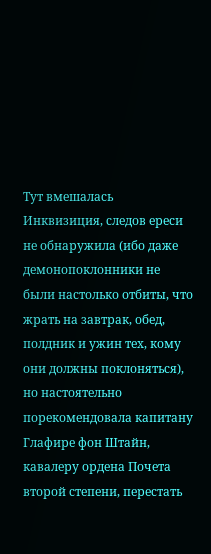Тут вмешалась Инквизиция, следов ереси не обнаружила (ибо даже демонопоклонники не были настолько отбиты, что жрать на завтрак, обед, полдник и ужин тех, кому они должны поклоняться), но настоятельно порекомендовала капитану Глафире фон Штайн, кавалеру ордена Почета второй степени, перестать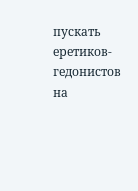пускать еретиков-гедонистов на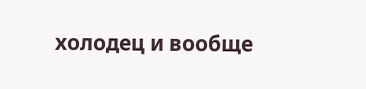холодец и вообще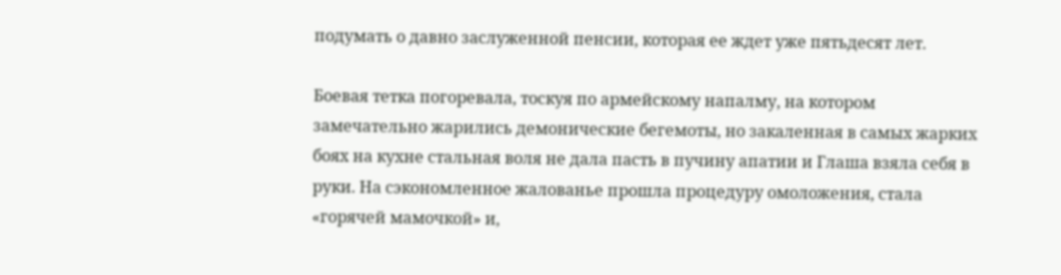подумать о давно заслуженной пенсии, которая ее ждет уже пятьдесят лет.

Боевая тетка погоревала, тоскуя по армейскому напалму, на котором замечательно жарились демонические бегемоты, но закаленная в самых жарких боях на кухне стальная воля не дала пасть в пучину апатии и Глаша взяла себя в руки. На сэкономленное жалованье прошла процедуру омоложения, стала «горячей мамочкой» и,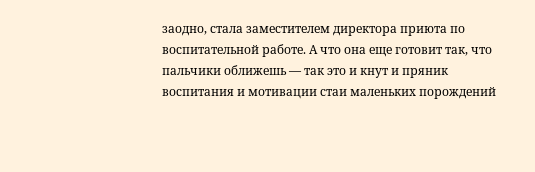заодно, стала заместителем директора приюта по воспитательной работе. А что она еще готовит так, что пальчики оближешь — так это и кнут и пряник воспитания и мотивации стаи маленьких порождений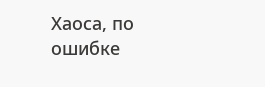Хаоса, по ошибке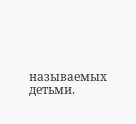называемых детьми.